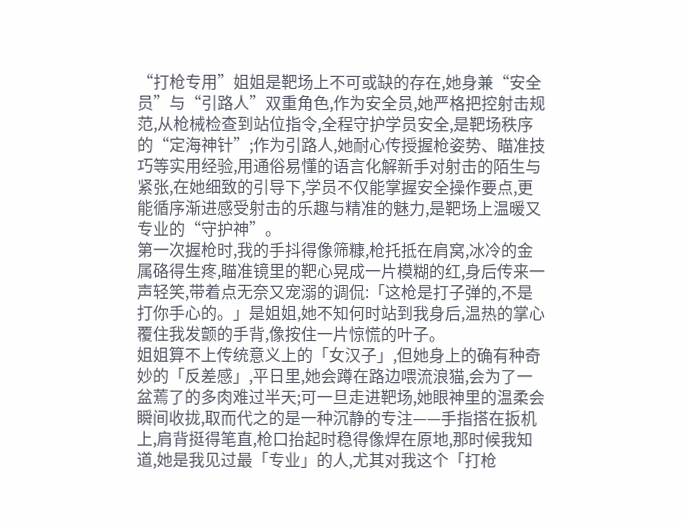“打枪专用”姐姐是靶场上不可或缺的存在,她身兼“安全员”与“引路人”双重角色,作为安全员,她严格把控射击规范,从枪械检查到站位指令,全程守护学员安全,是靶场秩序的“定海神针”;作为引路人,她耐心传授握枪姿势、瞄准技巧等实用经验,用通俗易懂的语言化解新手对射击的陌生与紧张,在她细致的引导下,学员不仅能掌握安全操作要点,更能循序渐进感受射击的乐趣与精准的魅力,是靶场上温暖又专业的“守护神”。
第一次握枪时,我的手抖得像筛糠,枪托抵在肩窝,冰冷的金属硌得生疼,瞄准镜里的靶心晃成一片模糊的红,身后传来一声轻笑,带着点无奈又宠溺的调侃:「这枪是打子弹的,不是打你手心的。」是姐姐,她不知何时站到我身后,温热的掌心覆住我发颤的手背,像按住一片惊慌的叶子。
姐姐算不上传统意义上的「女汉子」,但她身上的确有种奇妙的「反差感」,平日里,她会蹲在路边喂流浪猫,会为了一盆蔫了的多肉难过半天;可一旦走进靶场,她眼神里的温柔会瞬间收拢,取而代之的是一种沉静的专注——手指搭在扳机上,肩背挺得笔直,枪口抬起时稳得像焊在原地,那时候我知道,她是我见过最「专业」的人,尤其对我这个「打枪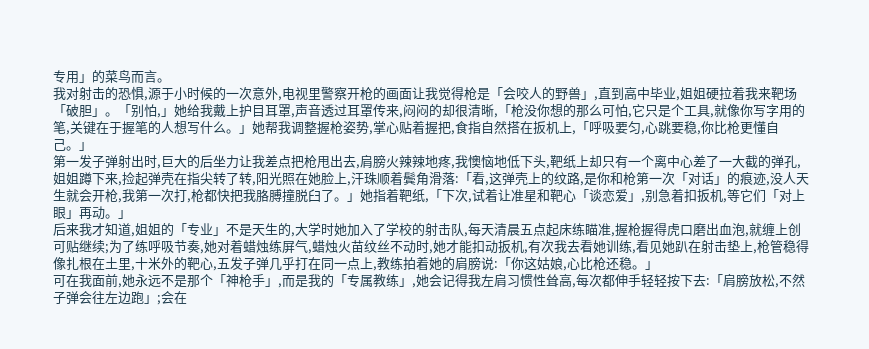专用」的菜鸟而言。
我对射击的恐惧,源于小时候的一次意外,电视里警察开枪的画面让我觉得枪是「会咬人的野兽」,直到高中毕业,姐姐硬拉着我来靶场「破胆」。「别怕,」她给我戴上护目耳罩,声音透过耳罩传来,闷闷的却很清晰,「枪没你想的那么可怕,它只是个工具,就像你写字用的笔,关键在于握笔的人想写什么。」她帮我调整握枪姿势,掌心贴着握把,食指自然搭在扳机上,「呼吸要匀,心跳要稳,你比枪更懂自己。」
第一发子弹射出时,巨大的后坐力让我差点把枪甩出去,肩膀火辣辣地疼,我懊恼地低下头,靶纸上却只有一个离中心差了一大截的弹孔,姐姐蹲下来,捡起弹壳在指尖转了转,阳光照在她脸上,汗珠顺着鬓角滑落:「看,这弹壳上的纹路,是你和枪第一次「对话」的痕迹,没人天生就会开枪,我第一次打,枪都快把我胳膊撞脱臼了。」她指着靶纸,「下次,试着让准星和靶心「谈恋爱」,别急着扣扳机,等它们「对上眼」再动。」
后来我才知道,姐姐的「专业」不是天生的,大学时她加入了学校的射击队,每天清晨五点起床练瞄准,握枪握得虎口磨出血泡,就缠上创可贴继续;为了练呼吸节奏,她对着蜡烛练屏气,蜡烛火苗纹丝不动时,她才能扣动扳机,有次我去看她训练,看见她趴在射击垫上,枪管稳得像扎根在土里,十米外的靶心,五发子弹几乎打在同一点上,教练拍着她的肩膀说:「你这姑娘,心比枪还稳。」
可在我面前,她永远不是那个「神枪手」,而是我的「专属教练」,她会记得我左肩习惯性耸高,每次都伸手轻轻按下去:「肩膀放松,不然子弹会往左边跑」;会在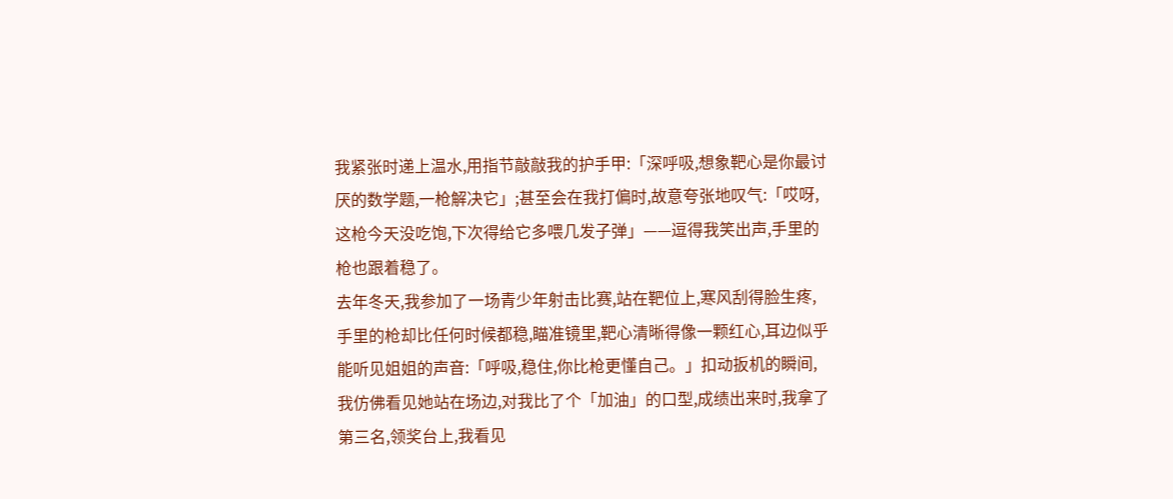我紧张时递上温水,用指节敲敲我的护手甲:「深呼吸,想象靶心是你最讨厌的数学题,一枪解决它」;甚至会在我打偏时,故意夸张地叹气:「哎呀,这枪今天没吃饱,下次得给它多喂几发子弹」——逗得我笑出声,手里的枪也跟着稳了。
去年冬天,我参加了一场青少年射击比赛,站在靶位上,寒风刮得脸生疼,手里的枪却比任何时候都稳,瞄准镜里,靶心清晰得像一颗红心,耳边似乎能听见姐姐的声音:「呼吸,稳住,你比枪更懂自己。」扣动扳机的瞬间,我仿佛看见她站在场边,对我比了个「加油」的口型,成绩出来时,我拿了第三名,领奖台上,我看见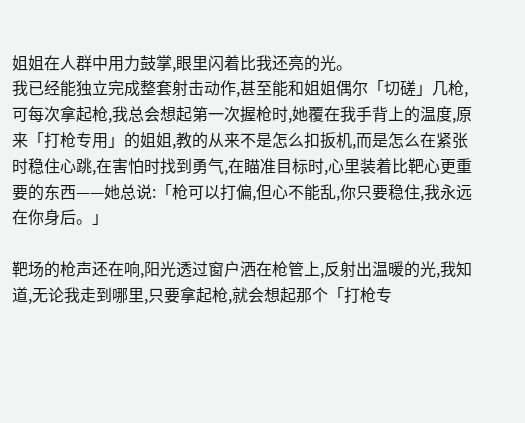姐姐在人群中用力鼓掌,眼里闪着比我还亮的光。
我已经能独立完成整套射击动作,甚至能和姐姐偶尔「切磋」几枪,可每次拿起枪,我总会想起第一次握枪时,她覆在我手背上的温度,原来「打枪专用」的姐姐,教的从来不是怎么扣扳机,而是怎么在紧张时稳住心跳,在害怕时找到勇气,在瞄准目标时,心里装着比靶心更重要的东西——她总说:「枪可以打偏,但心不能乱,你只要稳住,我永远在你身后。」

靶场的枪声还在响,阳光透过窗户洒在枪管上,反射出温暖的光,我知道,无论我走到哪里,只要拿起枪,就会想起那个「打枪专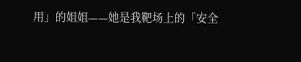用」的姐姐——她是我靶场上的「安全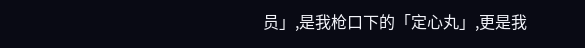员」,是我枪口下的「定心丸」,更是我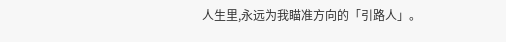人生里,永远为我瞄准方向的「引路人」。